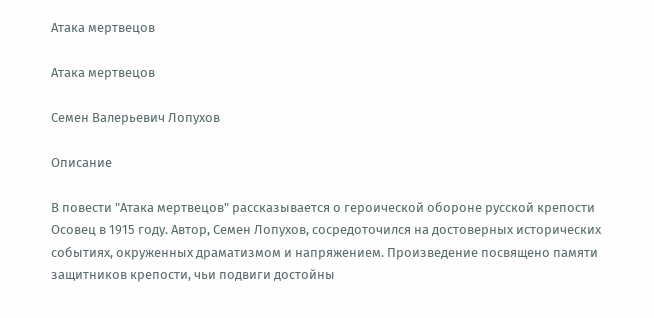Атака мертвецов

Атака мертвецов

Семен Валерьевич Лопухов

Описание

В повести "Атака мертвецов" рассказывается о героической обороне русской крепости Осовец в 1915 году. Автор, Семен Лопухов, сосредоточился на достоверных исторических событиях, окруженных драматизмом и напряжением. Произведение посвящено памяти защитников крепости, чьи подвиги достойны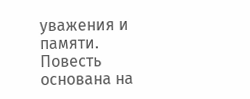уважения и памяти. Повесть основана на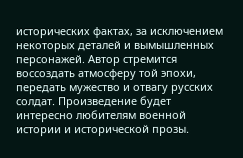исторических фактах, за исключением некоторых деталей и вымышленных персонажей. Автор стремится воссоздать атмосферу той эпохи, передать мужество и отвагу русских солдат. Произведение будет интересно любителям военной истории и исторической прозы.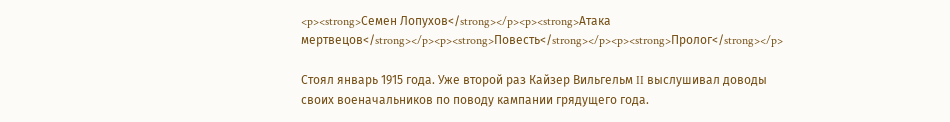<p><strong>Семен Лопухов</strong></p><p><strong>Атака мертвецов</strong></p><p><strong>Повесть</strong></p><p><strong>Пролог</strong></p>

Стоял январь 1915 года. Уже второй раз Кайзер Вильгельм II выслушивал доводы своих военачальников по поводу кампании грядущего года.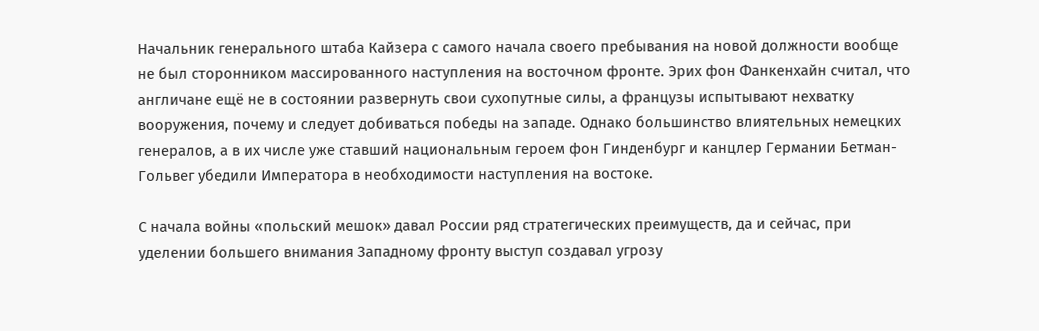Начальник генерального штаба Кайзера с самого начала своего пребывания на новой должности вообще не был сторонником массированного наступления на восточном фронте. Эрих фон Фанкенхайн считал, что англичане ещё не в состоянии развернуть свои сухопутные силы, а французы испытывают нехватку вооружения, почему и следует добиваться победы на западе. Однако большинство влиятельных немецких генералов, а в их числе уже ставший национальным героем фон Гинденбург и канцлер Германии Бетман- Гольвег убедили Императора в необходимости наступления на востоке.

С начала войны «польский мешок» давал России ряд стратегических преимуществ, да и сейчас, при уделении большего внимания Западному фронту выступ создавал угрозу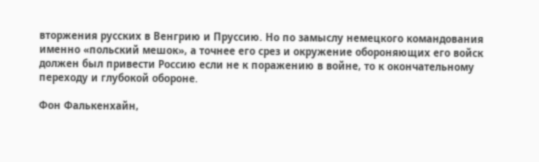вторжения русских в Венгрию и Пруссию. Но по замыслу немецкого командования именно «польский мешок», а точнее его срез и окружение обороняющих его войск должен был привести Россию если не к поражению в войне, то к окончательному переходу и глубокой обороне.

Фон Фалькенхайн,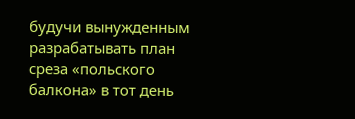будучи вынужденным разрабатывать план среза «польского балкона» в тот день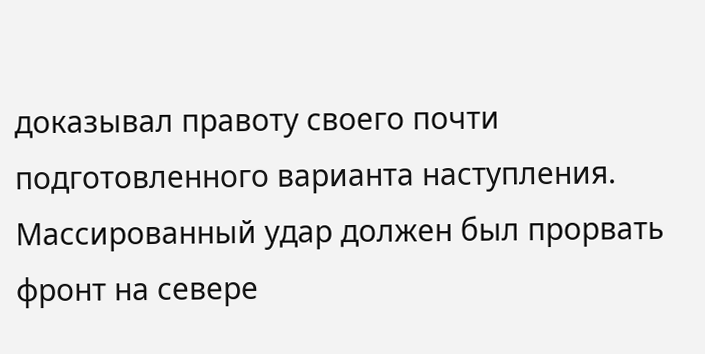доказывал правоту своего почти подготовленного варианта наступления. Массированный удар должен был прорвать фронт на севере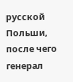русской Польши, после чего генерал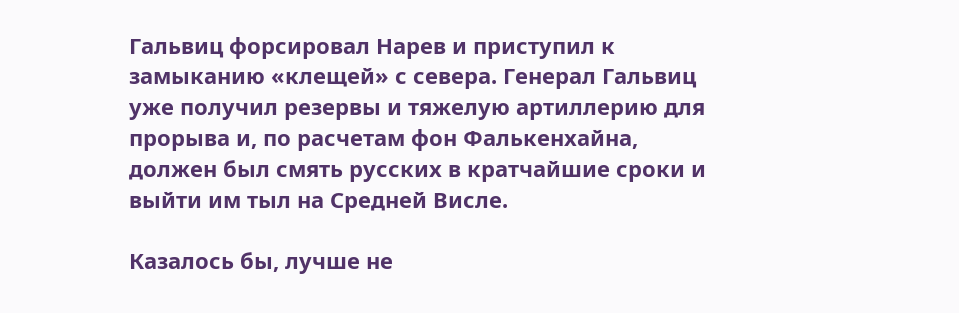Гальвиц форсировал Нарев и приступил к замыканию «клещей» с севера. Генерал Гальвиц уже получил резервы и тяжелую артиллерию для прорыва и, по расчетам фон Фалькенхайна, должен был смять русских в кратчайшие сроки и выйти им тыл на Средней Висле.

Казалось бы, лучше не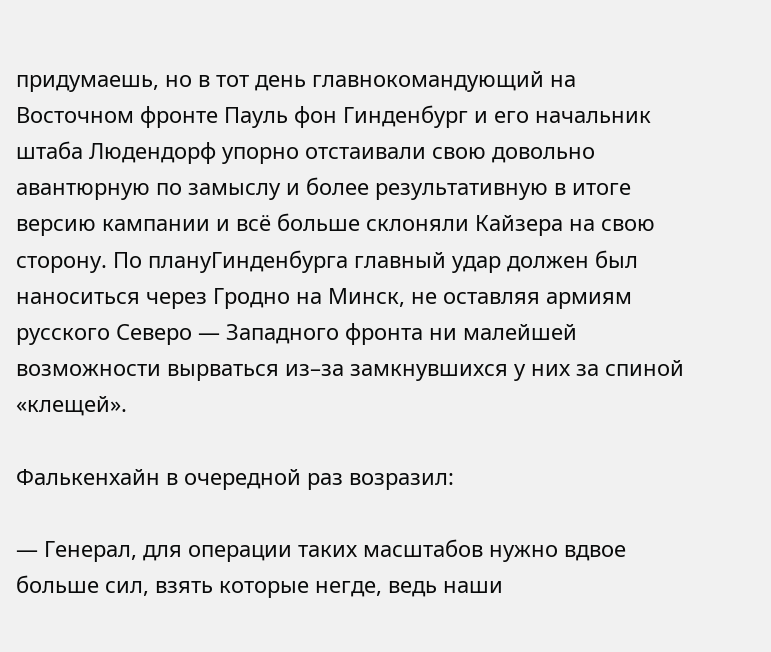придумаешь, но в тот день главнокомандующий на Восточном фронте Пауль фон Гинденбург и его начальник штаба Людендорф упорно отстаивали свою довольно авантюрную по замыслу и более результативную в итоге версию кампании и всё больше склоняли Кайзера на свою сторону. По плануГинденбурга главный удар должен был наноситься через Гродно на Минск, не оставляя армиям русского Северо — Западного фронта ни малейшей возможности вырваться из–за замкнувшихся у них за спиной «клещей».

Фалькенхайн в очередной раз возразил:

— Генерал, для операции таких масштабов нужно вдвое больше сил, взять которые негде, ведь наши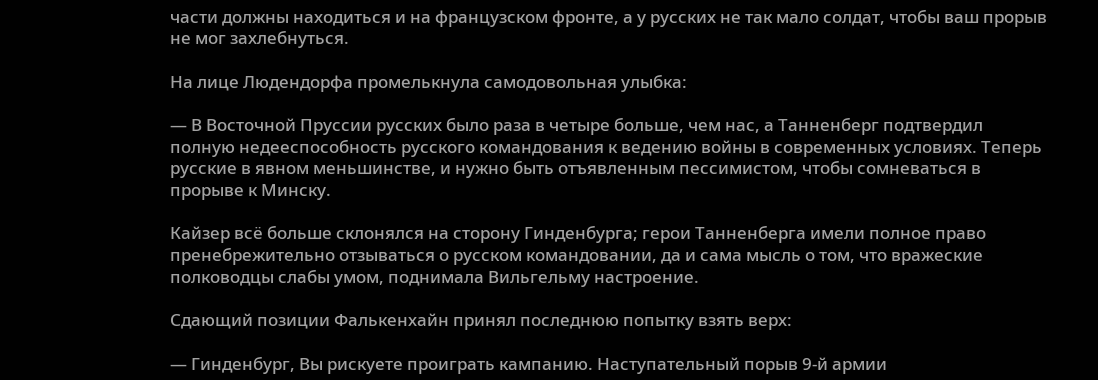части должны находиться и на французском фронте, а у русских не так мало солдат, чтобы ваш прорыв не мог захлебнуться.

На лице Людендорфа промелькнула самодовольная улыбка:

— В Восточной Пруссии русских было раза в четыре больше, чем нас, а Танненберг подтвердил полную недееспособность русского командования к ведению войны в современных условиях. Теперь русские в явном меньшинстве, и нужно быть отъявленным пессимистом, чтобы сомневаться в прорыве к Минску.

Кайзер всё больше склонялся на сторону Гинденбурга; герои Танненберга имели полное право пренебрежительно отзываться о русском командовании, да и сама мысль о том, что вражеские полководцы слабы умом, поднимала Вильгельму настроение.

Сдающий позиции Фалькенхайн принял последнюю попытку взять верх:

— Гинденбург, Вы рискуете проиграть кампанию. Наступательный порыв 9‑й армии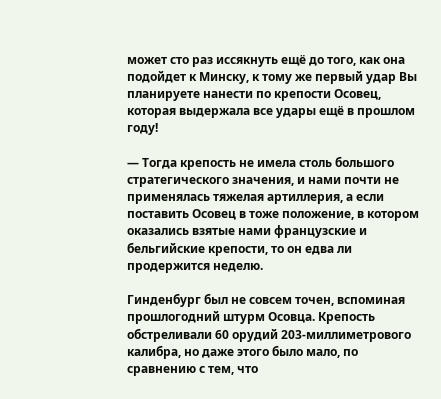может сто раз иссякнуть ещё до того, как она подойдет к Минску, к тому же первый удар Вы планируете нанести по крепости Осовец, которая выдержала все удары ещё в прошлом году!

— Тогда крепость не имела столь большого стратегического значения, и нами почти не применялась тяжелая артиллерия, а если поставить Осовец в тоже положение, в котором оказались взятые нами французские и бельгийские крепости, то он едва ли продержится неделю.

Гинденбург был не совсем точен, вспоминая прошлогодний штурм Осовца. Крепость обстреливали 60 орудий 203‑миллиметрового калибра, но даже этого было мало, по сравнению с тем, что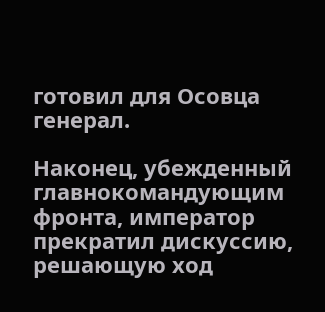готовил для Осовца генерал.

Наконец, убежденный главнокомандующим фронта, император прекратил дискуссию, решающую ход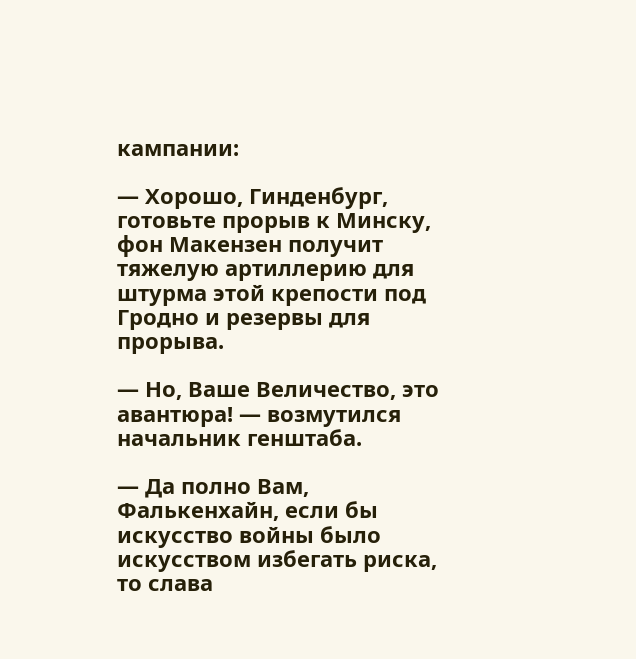кампании:

— Хорошо, Гинденбург, готовьте прорыв к Минску, фон Макензен получит тяжелую артиллерию для штурма этой крепости под Гродно и резервы для прорыва.

— Но, Ваше Величество, это авантюра! — возмутился начальник генштаба.

— Да полно Вам, Фалькенхайн, если бы искусство войны было искусством избегать риска, то слава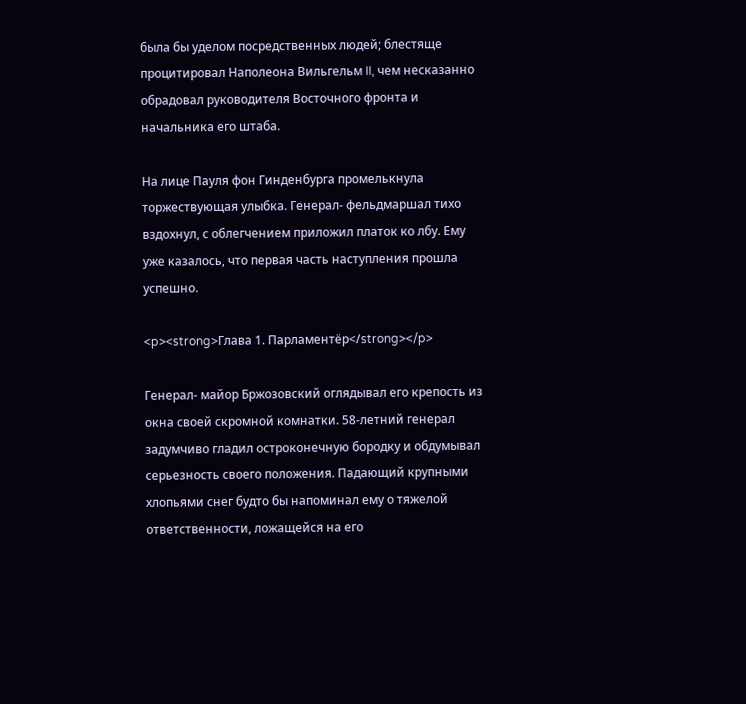была бы уделом посредственных людей; блестяще процитировал Наполеона Вильгельм II, чем несказанно обрадовал руководителя Восточного фронта и начальника его штаба.

На лице Пауля фон Гинденбурга промелькнула торжествующая улыбка. Генерал- фельдмаршал тихо вздохнул, с облегчением приложил платок ко лбу. Ему уже казалось, что первая часть наступления прошла успешно.

<p><strong>Глава 1. Парламентёр</strong></p>

Генерал- майор Бржозовский оглядывал его крепость из окна своей скромной комнатки. 58-летний генерал задумчиво гладил остроконечную бородку и обдумывал серьезность своего положения. Падающий крупными хлопьями снег будто бы напоминал ему о тяжелой ответственности, ложащейся на его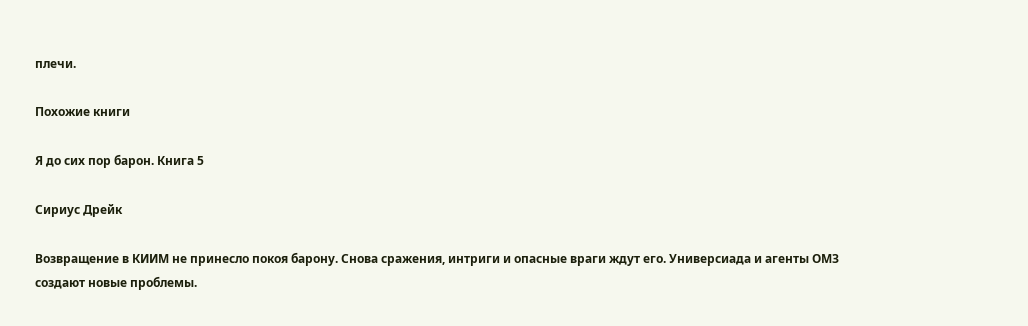плечи.

Похожие книги

Я до сих пор барон. Книга 5

Сириус Дрейк

Возвращение в КИИМ не принесло покоя барону. Снова сражения, интриги и опасные враги ждут его. Универсиада и агенты ОМЗ создают новые проблемы.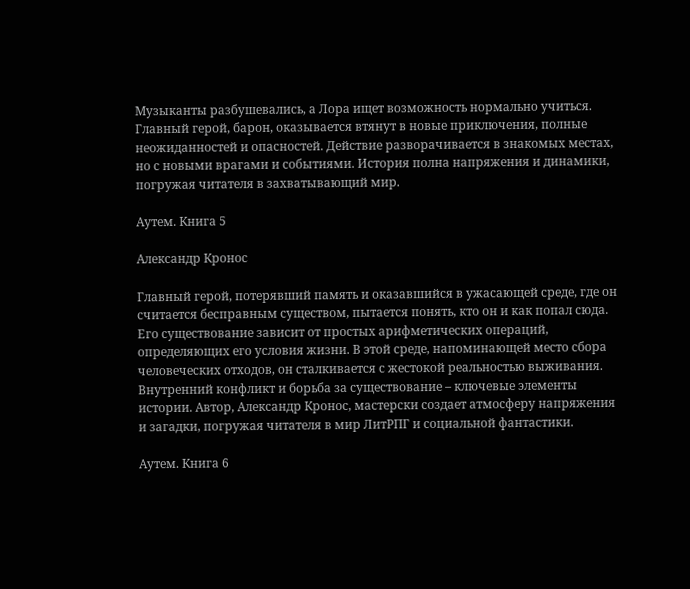Музыканты разбушевались, а Лора ищет возможность нормально учиться. Главный герой, барон, оказывается втянут в новые приключения, полные неожиданностей и опасностей. Действие разворачивается в знакомых местах, но с новыми врагами и событиями. История полна напряжения и динамики, погружая читателя в захватывающий мир.

Аутем. Книга 5

Александр Кронос

Главный герой, потерявший память и оказавшийся в ужасающей среде, где он считается бесправным существом, пытается понять, кто он и как попал сюда. Его существование зависит от простых арифметических операций, определяющих его условия жизни. В этой среде, напоминающей место сбора человеческих отходов, он сталкивается с жестокой реальностью выживания. Внутренний конфликт и борьба за существование – ключевые элементы истории. Автор, Александр Кронос, мастерски создает атмосферу напряжения и загадки, погружая читателя в мир ЛитРПГ и социальной фантастики.

Аутем. Книга 6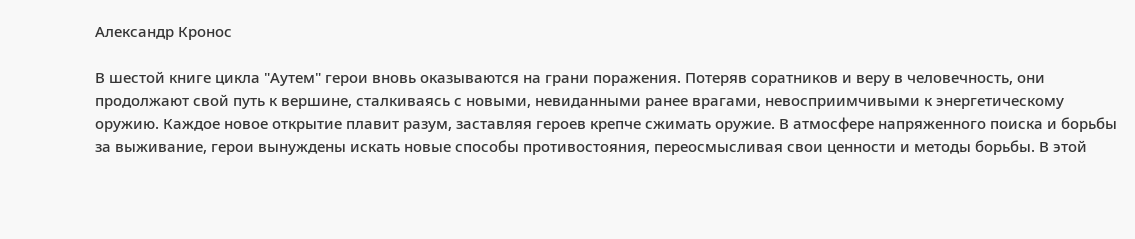Александр Кронос

В шестой книге цикла "Аутем" герои вновь оказываются на грани поражения. Потеряв соратников и веру в человечность, они продолжают свой путь к вершине, сталкиваясь с новыми, невиданными ранее врагами, невосприимчивыми к энергетическому оружию. Каждое новое открытие плавит разум, заставляя героев крепче сжимать оружие. В атмосфере напряженного поиска и борьбы за выживание, герои вынуждены искать новые способы противостояния, переосмысливая свои ценности и методы борьбы. В этой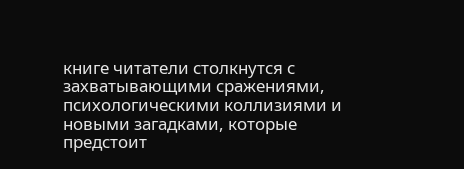книге читатели столкнутся с захватывающими сражениями, психологическими коллизиями и новыми загадками, которые предстоит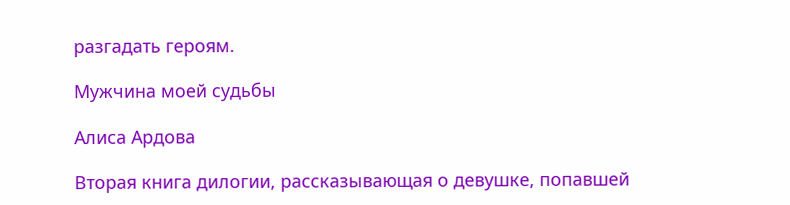разгадать героям.

Мужчина моей судьбы

Алиса Ардова

Вторая книга дилогии, рассказывающая о девушке, попавшей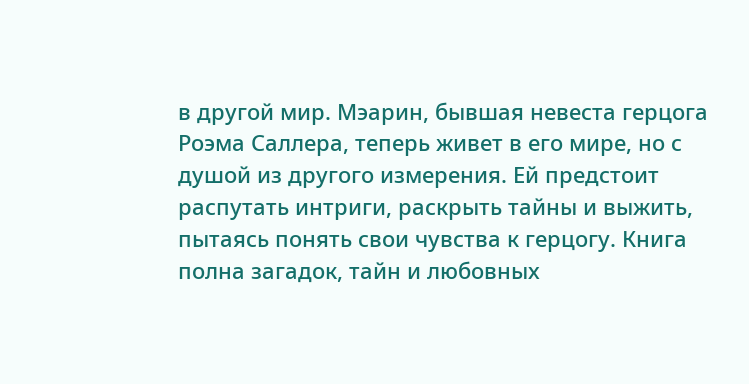в другой мир. Мэарин, бывшая невеста герцога Роэма Саллера, теперь живет в его мире, но с душой из другого измерения. Ей предстоит распутать интриги, раскрыть тайны и выжить, пытаясь понять свои чувства к герцогу. Книга полна загадок, тайн и любовных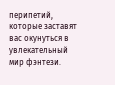перипетий, которые заставят вас окунуться в увлекательный мир фэнтези.